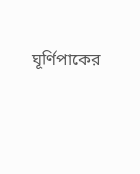ঘূর্ণিপাকের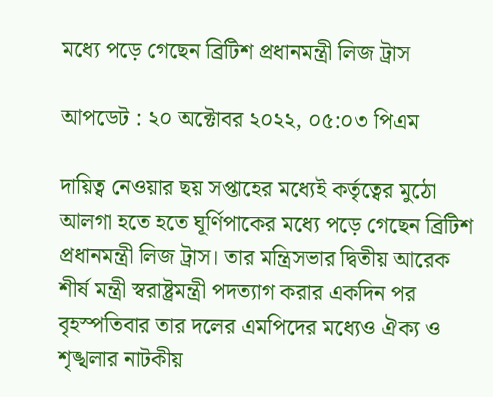মধ্যে পড়ে গেছেন ব্রিটিশ প্রধানমন্ত্রী লিজ ট্রাস

আপডেট : ২০ অক্টোবর ২০২২, ০৫:০৩ পিএম

দায়িত্ব নেওয়ার ছয় সপ্তাহের মধ্যেই কর্তৃত্বের মুঠো আলগা হতে হতে ঘূর্ণিপাকের মধ্যে পড়ে গেছেন ব্রিটিশ প্রধানমন্ত্রী লিজ ট্রাস। তার মন্ত্রিসভার দ্বিতীয় আরেক শীর্ষ মন্ত্রী স্বরাষ্ট্রমন্ত্রী পদত্যাগ করার একদিন পর বৃহস্পতিবার তার দলের এমপিদের মধ্যেও ঐক্য ও শৃঙ্খলার নাটকীয়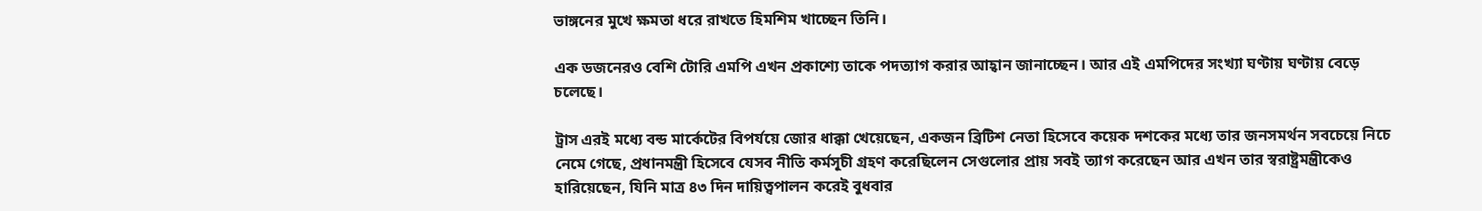ভাঙ্গনের মুখে ক্ষমতা ধরে রাখতে হিমশিম খাচ্ছেন তিনি।

এক ডজনেরও বেশি টোরি এমপি এখন প্রকাশ্যে তাকে পদত্যাগ করার আহ্বান জানাচ্ছেন। আর এই এমপিদের সংখ্যা ঘণ্টায় ঘণ্টায় বেড়ে চলেছে।

ট্রাস এরই মধ্যে বন্ড মার্কেটের বিপর্যয়ে জোর ধাক্কা খেয়েছেন, একজন ব্রিটিশ নেতা হিসেবে কয়েক দশকের মধ্যে তার জনসমর্থন সবচেয়ে নিচে নেমে গেছে, প্রধানমন্ত্রী হিসেবে যেসব নীতি কর্মসূচী গ্রহণ করেছিলেন সেগুলোর প্রায় সবই ত্যাগ করেছেন আর এখন তার স্বরাষ্ট্রমন্ত্রীকেও হারিয়েছেন, যিনি মাত্র ৪৩ দিন দায়িত্বপালন করেই বুধবার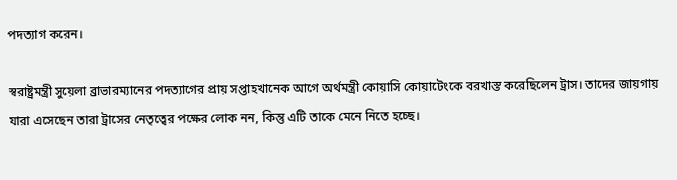পদত্যাগ করেন।

স্বরাষ্ট্রমন্ত্রী সুয়েলা ব্রাভারম্যানের পদত্যাগের প্রায় সপ্তাহখানেক আগে অর্থমন্ত্রী কোয়াসি কোয়াটেংকে বরখাস্ত করেছিলেন ট্রাস। তাদের জায়গায় যারা এসেছেন তারা ট্রাসের নেতৃত্বের পক্ষের লোক নন, কিন্তু এটি তাকে মেনে নিতে হচ্ছে।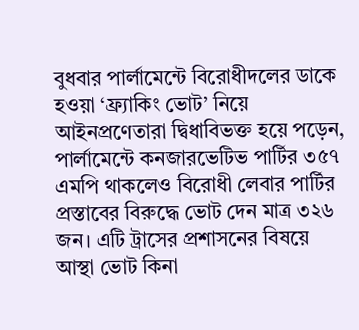বুধবার পার্লামেন্টে বিরোধীদলের ডাকে হওয়া ‘ফ্র্যাকিং ভোট’ নিয়ে আইনপ্রণেতারা দ্বিধাবিভক্ত হয়ে পড়েন, পার্লামেন্টে কনজারভেটিভ পার্টির ৩৫৭ এমপি থাকলেও ‍বিরোধী লেবার পার্টির প্রস্তাবের বিরুদ্ধে ভোট দেন মাত্র ৩২৬ জন। এটি ট্রাসের প্রশাসনের বিষয়ে আস্থা ভোট কিনা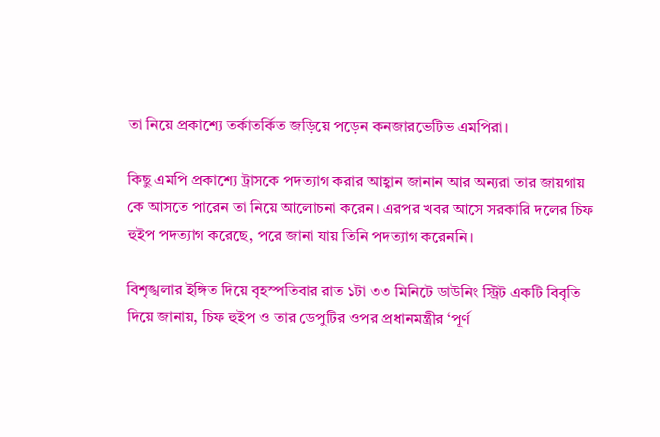তা নিয়ে প্রকাশ্যে তর্কাতর্কিত জড়িয়ে পড়েন কনজারভেটিভ এমপিরা।

কিছু এমপি প্রকাশ্যে ট্রাসকে পদত্যাগ করার আহ্বান জানান আর অন্যরা তার জায়গায় কে আসতে পারেন তা নিয়ে আলোচনা করেন। এরপর খবর আসে সরকারি দলের চিফ হুইপ পদত্যাগ করেছে, পরে জানা যায় তিনি পদত্যাগ করেননি।

বিশৃঙ্খলার ইঙ্গিত দিয়ে বৃহস্পতিবার রাত ১টা ৩৩ মিনিটে ডাউনিং স্ট্রিট একটি বিবৃতি দিয়ে জানায়, চিফ হুইপ ও তার ডেপুটির ওপর প্রধানমন্ত্রীর ‘পূর্ণ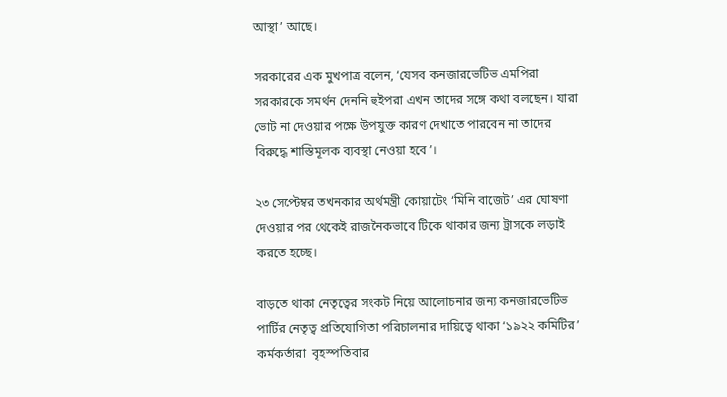আস্থা’ আছে।

সরকারের এক মুখপাত্র বলেন, ‘যেসব কনজারভেটিভ এমপিরা সরকারকে সমর্থন দেননি হুইপরা এখন তাদের সঙ্গে কথা বলছেন। যারা ভোট না দেওয়ার পক্ষে উপযুক্ত কারণ দেখাতে পারবেন না তাদের বিরুদ্ধে শাস্তিমূলক ব্যবস্থা নেওয়া হবে’।

২৩ সেপ্টেম্বর তখনকার অর্থমন্ত্রী কোয়াটেং ‘মিনি বাজেট’ এর ঘোষণা দেওয়ার পর থেকেই রাজনৈকভাবে টিকে থাকার জন্য ট্রাসকে লড়াই করতে হচ্ছে।

বাড়তে থাকা নেতৃত্বের সংকট নিয়ে আলোচনার জন্য কনজারভেটিভ পার্টির নেতৃত্ব প্রতিযোগিতা পরিচালনার দায়িত্বে থাকা ‘১৯২২ কমিটির’ কর্মকর্তারা  বৃহস্পতিবার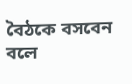বৈঠকে বসবেন বলে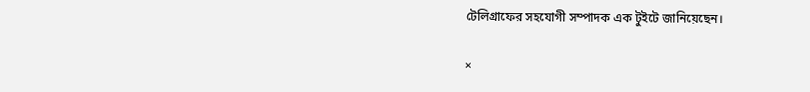টেলিগ্রাফের সহযোগী সম্পাদক এক টুইটে জানিয়েছেন।

×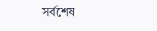সর্বশেষ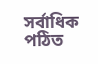সর্বাধিক পঠিত